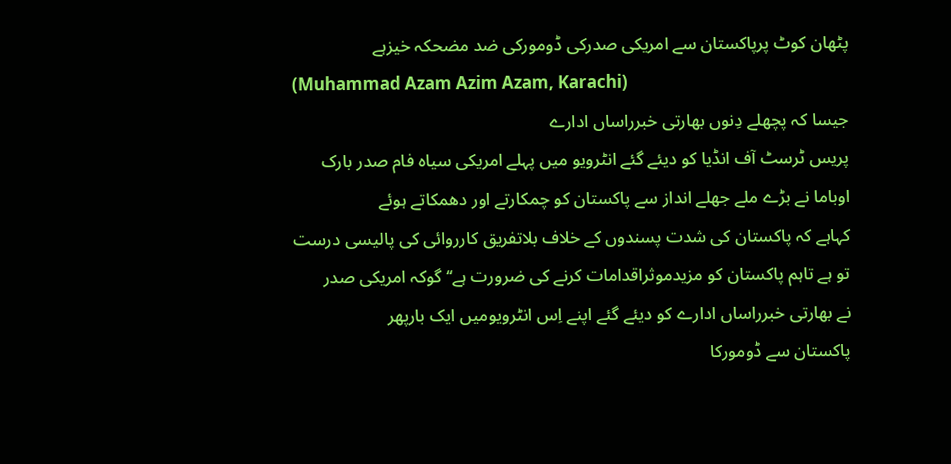پٹھان کوٹ پرپاکستان سے امریکی صدرکی ڈومورکی ضد مضحکہ خیزہے
(Muhammad Azam Azim Azam, Karachi)
جیسا کہ پچھلے دِنوں بھارتی خبرراساں ادارے
پریس ٹرسٹ آف انڈیا کو دیئے گئے انٹرویو میں پہلے امریکی سیاہ فام صدر بارک
اوباما نے بڑے ملے جھلے انداز سے پاکستان کو چمکارتے اور دھمکاتے ہوئے
کہاہے کہ پاکستان کی شدت پسندوں کے خلاف بلاتفریق کارروائی کی پالیسی درست
تو ہے تاہم پاکستان کو مزیدموثراقدامات کرنے کی ضرورت ہے‘‘ گوکہ امریکی صدر
نے بھارتی خبرراساں ادارے کو دیئے گئے اپنے اِس انٹرویومیں ایک بارپھر
پاکستان سے ڈومورکا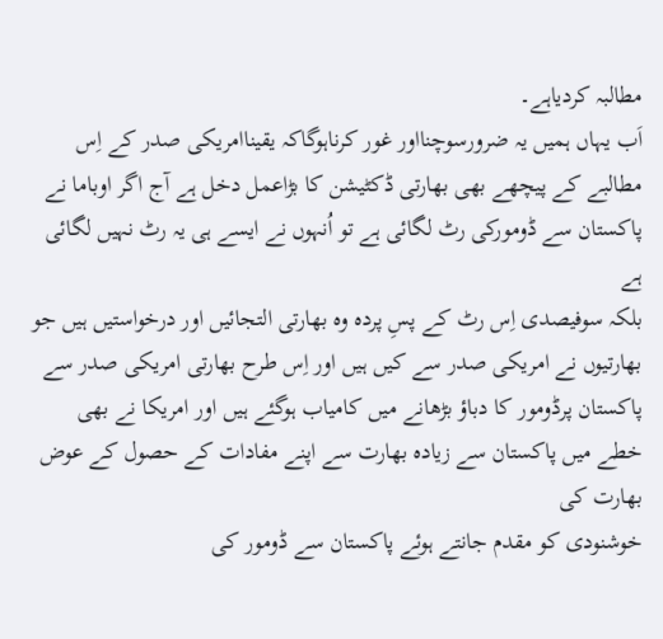مطالبہ کردیاہے۔
اَب یہاں ہمیں یہ ضرورسوچنااور غور کرناہوگاکہ یقیناامریکی صدر کے اِس
مطالبے کے پیچھے بھی بھارتی ڈکٹیشن کا بڑاعمل دخل ہے آج اگر اوباما نے
پاکستان سے ڈومورکی رٹ لگائی ہے تو اُنہوں نے ایسے ہی یہ رٹ نہیں لگائی ہے
بلکہ سوفیصدی اِس رٹ کے پسِ پردہ وہ بھارتی التجائیں اور درخواستیں ہیں جو
بھارتیوں نے امریکی صدر سے کیں ہیں اور اِس طرح بھارتی امریکی صدر سے
پاکستان پرڈومور کا دباؤ بڑھانے میں کامیاب ہوگئے ہیں اور امریکا نے بھی
خطے میں پاکستان سے زیادہ بھارت سے اپنے مفادات کے حصول کے عوض بھارت کی
خوشنودی کو مقدم جانتے ہوئے پاکستان سے ڈومور کی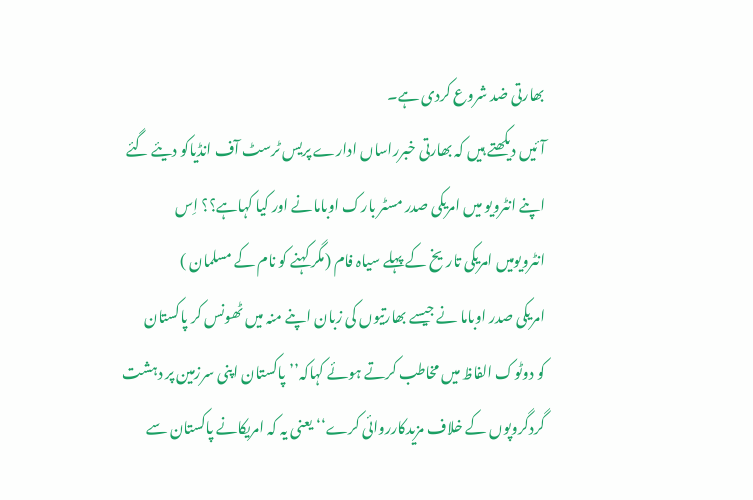بھارتی ضد شروع کردی ہے۔
آئیں دیکھتے ہیں کہ بھارتی خبرراساں ادارے پریس ٹرسٹ آف انڈیاکو دیئے گئے
اپنے انٹرویو میں امریکی صدر مسٹر بارک اوبامانے اور کیا کہاہے؟؟ اِس
انٹرویومیں امریکی تاریخ کے پہلے سیاہ فام (مگر کہنے کو نام کے مسلمان )
امریکی صدر اوباما نے جیسے بھارتیوں کی زبان اپنے منہ میں ٹھونس کر پاکستان
کو دوٹوک الفاظ میں مخاطب کرتے ہوئے کہاکہ’’پاکستان اپنی سرزمین پر دہشت
گردگروپوں کے خلاف مزیدکارروائی کرے‘‘ یعنی یہ کہ امریکانے پاکستان سے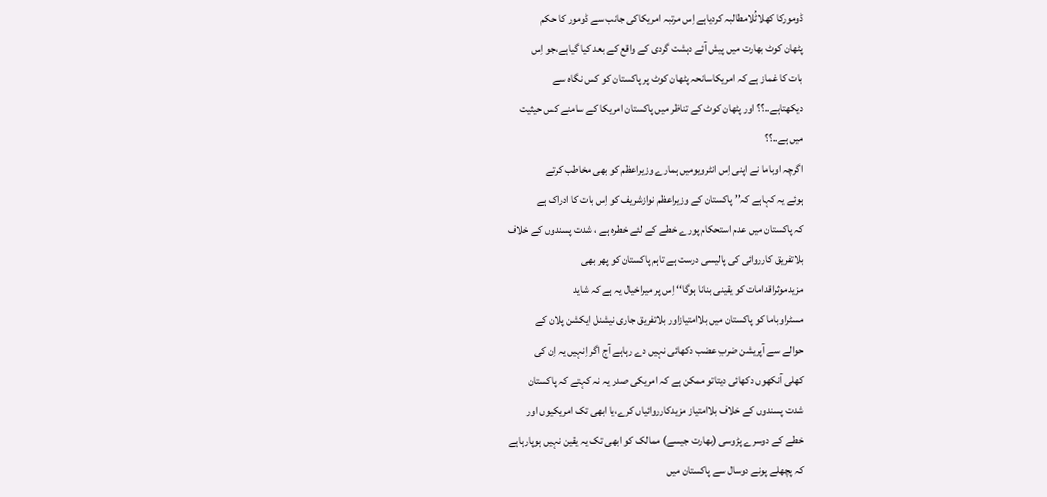ڈومورکا کھلاٹُلامطالبہ کردیاہے اِس مرتبہ امریکاکی جانب سے ڈومور کا حکم
پٹھان کوٹ بھارت میں پیش آئے دہشت گردی کے واقع کے بعد کیا گیاہے،جو اِس
بات کا غماز ہے کہ امریکاسانحہ پٹھان کوٹ پر پاکستان کو کس نگاہ سے
دیکھتاہے..؟؟ اور پٹھان کوٹ کے تناظر میں پاکستان امریکا کے سامنے کس حیثیت
میں ہے..؟؟
اگرچہ اوباما نے اپنی اِس انٹرویومیں ہمارے وزیراعظم کو بھی مخاطب کرتے
ہوئے یہ کہاہے کہ’’ پاکستان کے وزیراعظم نوازشریف کو اِس بات کا ادراک ہے
کہ پاکستان میں عدم استحکام پورے خطے کے لئے خطرہ ہے ، شدت پسندوں کے خلاف
بلاتفریق کارروائی کی پالیسی درست ہے تاہم پاکستان کو پھر بھی
مزیدموثراقدامات کو یقینی بنانا ہوگا‘‘ اِس پر میراخیال یہ ہے کہ شاید
مسٹراوباما کو پاکستان میں بلاامتیازاور بلاتفریق جاری نیشنل ایکشن پلان کے
حوالے سے آپریشن ضربِ عضب دکھائی نہیں دے رہاہے آج اگر اِنہیں یہ اِن کی
کھلی آنکھوں دکھائی دیتاتو ممکن ہے کہ امریکی صدر یہ نہ کہتے کہ پاکستان
شدت پسندوں کے خلاف بلاامتیاز مزیدکارروائیاں کرے،یا ابھی تک امریکیوں اور
خطے کے دوسرے پڑوسی (بھارت جیسے) ممالک کو ابھی تک یہ یقین نہیں ہوپارہاہے
کہ پچھلے پونے دوسال سے پاکستان میں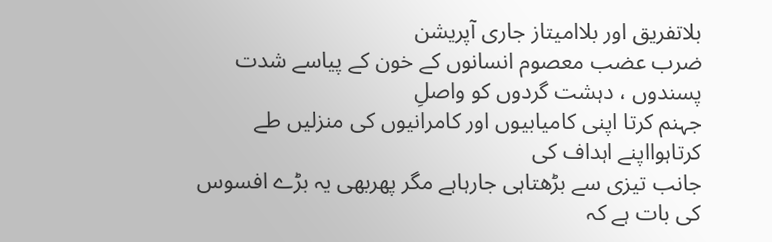بلاتفریق اور بلاامیتاز جاری آپریشن
ضرب عضب معصوم انسانوں کے خون کے پیاسے شدت پسندوں ، دہشت گردوں کو واصلِ
جہنم کرتا اپنی کامیابیوں اور کامرانیوں کی منزلیں طے کرتاہوااپنے اہداف کی
جانب تیزی سے بڑھتاہی جارہاہے مگر پھربھی یہ بڑے افسوس کی بات ہے کہ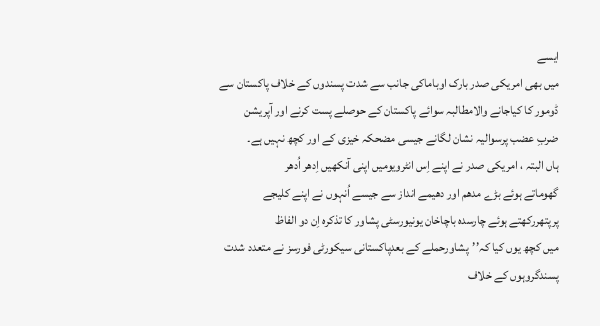ایسے
میں بھی امریکی صدر بارک اوباماکی جانب سے شدت پسندوں کے خلاف پاکستان سے
ڈومور کا کیاجانے والامطالبہ سوائے پاکستان کے حوصلے پست کرنے اور آپریشن
ضربِ عضب پرسوالیہ نشان لگانے جیسی مضحکہ خیزی کے اور کچھ نہیں ہے۔
ہاں البتہ ، امریکی صدر نے اپنے اِس انٹرویومیں اپنی آنکھیں اِدھر اُدھر
گھوماتے ہوئے بڑے مدھم اور دھیمے انداز سے جیسے اُنہوں نے اپنے کلیجے
پرپتھررکھتے ہوئے چارسدہ باچاخان یونیورسٹی پشاور کا تذکرہ اِن دو الفاظ
میں کچھ یوں کیا کہ’’پشاورحملے کے بعدپاکستانی سیکورٹی فورسز نے متعدد شدت
پسندگروہوں کے خلاف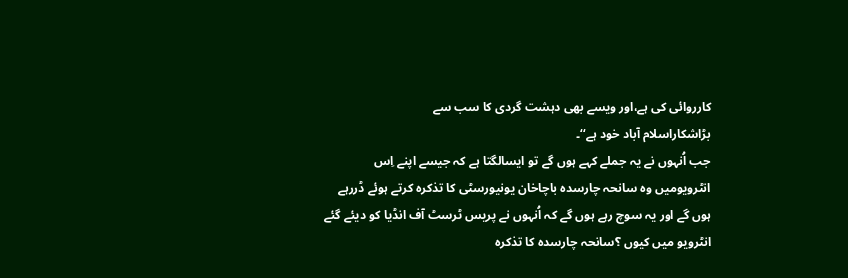کارروائی کی ہے،اور ویسے بھی دہشت گردی کا سب سے
بڑاشکاراسلام آباد خود ہے‘‘۔
جب اُنہوں نے یہ جملے کہے ہوں گے تو ایسالگتا ہے کہ جیسے اپنے اِس
انٹرویومیں وہ سانحہ چارسدہ باچاخان یونیورسٹی کا تذکرہ کرتے ہوئے ڈررہے
ہوں گے اور یہ سوچ رہے ہوں گے کہ اُنہوں نے پریس ٹرسٹ آف انڈیا کو دیئے گئے
انٹرویو میں کیوں ؟سانحہ چارسدہ کا تذکرہ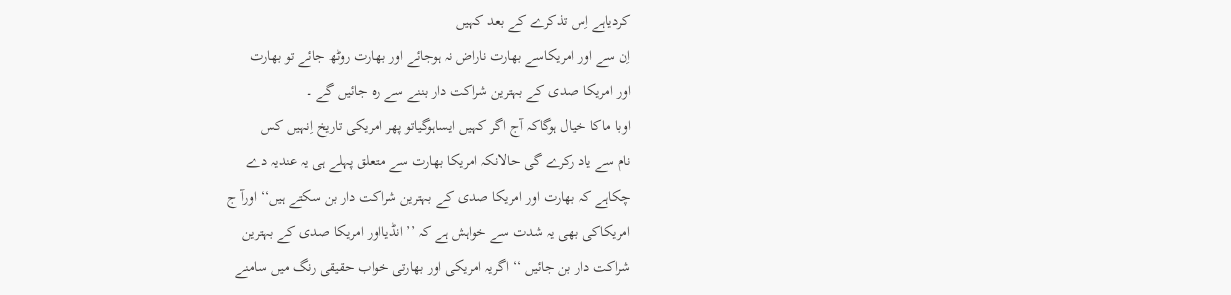کردیاہے اِس تذکرے کے بعد کہیں
اِن سے اور امریکاسے بھارت ناراض نہ ہوجائے اور بھارت روٹھ جائے تو بھارت
اور امریکا صدی کے بہترین شراکت دار بننے سے رہ جائیں گے ۔
اوبا ماکا خیال ہوگاکہ آج اگر کہیں ایساہوگیاتو پھر امریکی تاریخ اِنہیں کس
نام سے یاد رکرے گی حالانکہ امریکا بھارت سے متعلق پہلے ہی یہ عندیہ دے
چکاہے کہ بھارت اور امریکا صدی کے بہترین شراکت دار بن سکتے ہیں‘‘ اورآ ج
امریکاکی بھی یہ شدت سے خواہش ہے کہ ’’ انڈیااور امریکا صدی کے بہترین
شراکت دار بن جائیں ‘‘ اگریہ امریکی اور بھارتی خواب حقیقی رنگ میں سامنے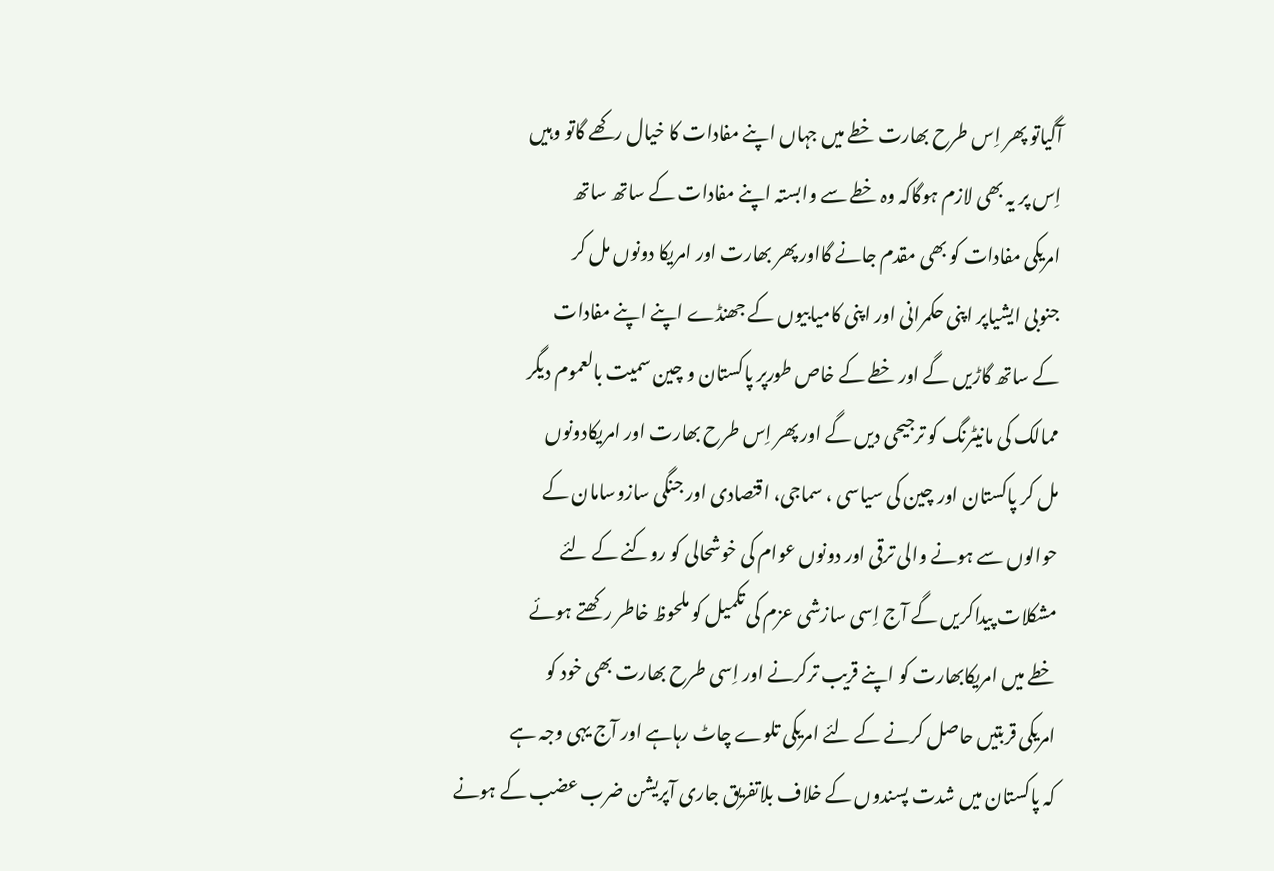آگیاتو پھر اِس طرح بھارت خطے میں جہاں اپنے مفادات کا خیال رکھے گاتو وہیں
اِس پر یہ بھی لازم ہوگاکہ وہ خطے سے وابستہ اپنے مفادات کے ساتھ ساتھ
امریکی مفادات کو بھی مقدم جانے گااور پھر بھارت اور امریکا دونوں مل کر
جنوبی ایشیاپر اپنی حکمرانی اور اپنی کامیابیوں کے جھنڈے اپنے اپنے مفادات
کے ساتھ گاڑیں گے اور خطے کے خاص طورپر پاکستان و چین سمیت بالعموم دیگر
ممالک کی مانیٹرنگ کو ترجیحی دیں گے اور پھر اِس طرح بھارت اور امریکادونوں
مل کر پاکستان اور چین کی سیاسی ، سماجی، اقتصادی اور جنگی سازوسامان کے
حوالوں سے ہونے والی ترقی اور دونوں عوام کی خوشحالی کو روکنے کے لئے
مشکلات پیداکریں گے آج اِسی سازشی عزم کی تکمیل کو ملحوظ خاطر رکھتے ہوئے
خطے میں امریکابھارت کو اپنے قریب ترکرنے اور اِسی طرح بھارت بھی خود کو
امریکی قربتیں حاصل کرنے کے لئے امریکی تلوے چاٹ رہاہے اور آج یہی وجہ ہے
کہ پاکستان میں شدت پسندوں کے خلاف بلاتفریق جاری آپریشن ضرب عضب کے ہونے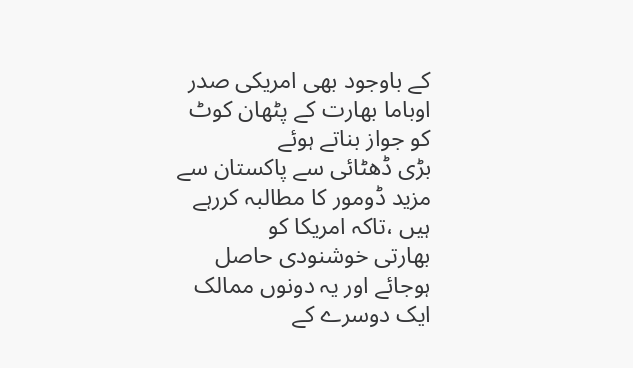کے باوجود بھی امریکی صدر اوباما بھارت کے پٹھان کوٹ کو جواز بناتے ہوئے
بڑی ڈھٹائی سے پاکستان سے مزید ڈومور کا مطالبہ کررہے ہیں ،تاکہ امریکا کو
بھارتی خوشنودی حاصل ہوجائے اور یہ دونوں ممالک ایک دوسرے کے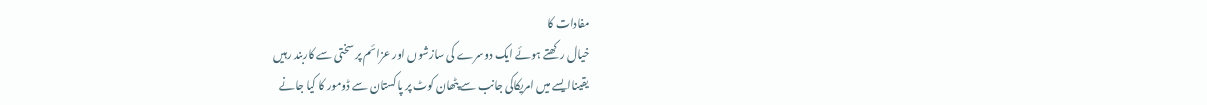مفادات کا
خیال رکھتے ہوئے ایک دوسرے کی سازشوں اور عزائم پر سختی سے کاربند رہیں
یقیناایسے میں امریکاکی جانب سے پٹھان کوٹ پر پاکستان سے ڈومور کا کیا جانے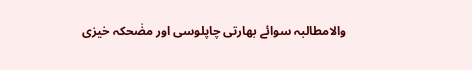والامطالبہ سوائے بھارتی چاپلوسی اور مضٰحکہ خیزی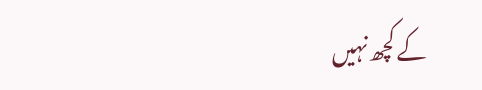کے کچھ نہیں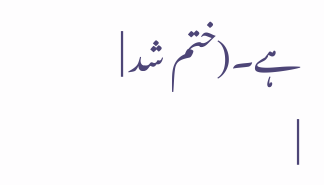ہے۔(ختم شد |
|